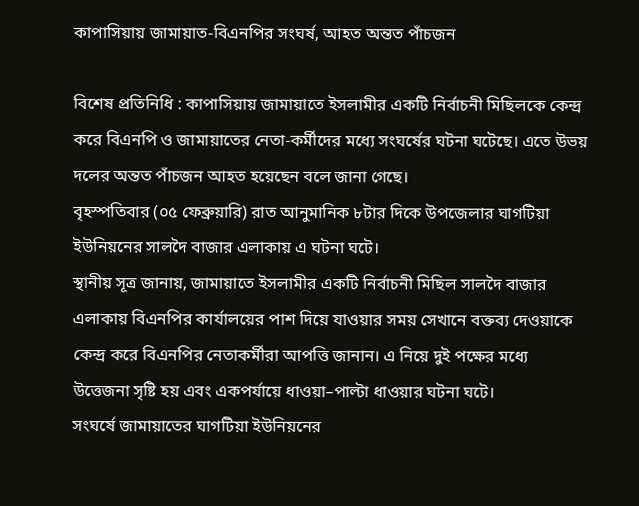কাপাসিয়ায় জামায়াত-বিএনপির সংঘর্ষ, আহত অন্তত পাঁচজন

বিশেষ প্রতিনিধি : কাপাসিয়ায় জামায়াতে ইসলামীর একটি নির্বাচনী মিছিলকে কেন্দ্র করে বিএনপি ও জামায়াতের নেতা-কর্মীদের মধ্যে সংঘর্ষের ঘটনা ঘটেছে। এতে উভয় দলের অন্তত পাঁচজন আহত হয়েছেন বলে জানা গেছে।
বৃহস্পতিবার (০৫ ফেব্রুয়ারি) রাত আনুমানিক ৮টার দিকে উপজেলার ঘাগটিয়া ইউনিয়নের সালদৈ বাজার এলাকায় এ ঘটনা ঘটে।
স্থানীয় সূত্র জানায়, জামায়াতে ইসলামীর একটি নির্বাচনী মিছিল সালদৈ বাজার এলাকায় বিএনপির কার্যালয়ের পাশ দিয়ে যাওয়ার সময় সেখানে বক্তব্য দেওয়াকে কেন্দ্র করে বিএনপির নেতাকর্মীরা আপত্তি জানান। এ নিয়ে দুই পক্ষের মধ্যে উত্তেজনা সৃষ্টি হয় এবং একপর্যায়ে ধাওয়া–পাল্টা ধাওয়ার ঘটনা ঘটে।
সংঘর্ষে জামায়াতের ঘাগটিয়া ইউনিয়নের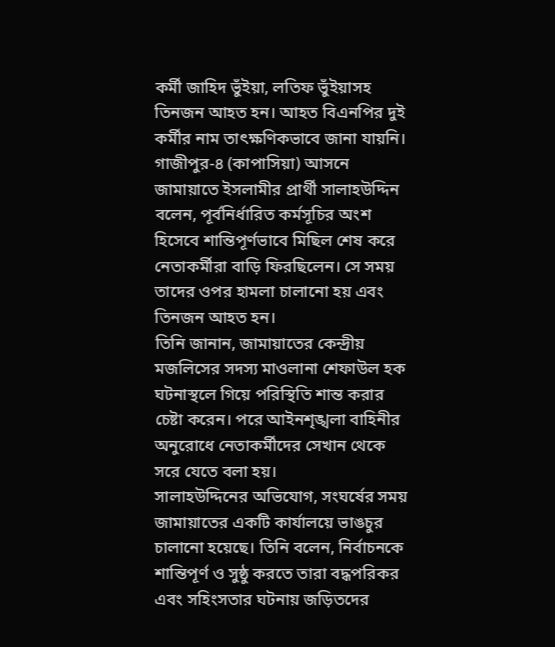কর্মী জাহিদ ভুঁইয়া, লতিফ ভুঁইয়াসহ তিনজন আহত হন। আহত বিএনপির দুই কর্মীর নাম তাৎক্ষণিকভাবে জানা যায়নি।
গাজীপুর-৪ (কাপাসিয়া) আসনে জামায়াতে ইসলামীর প্রার্থী সালাহউদ্দিন বলেন, পূর্বনির্ধারিত কর্মসূচির অংশ হিসেবে শান্তিপূর্ণভাবে মিছিল শেষ করে নেতাকর্মীরা বাড়ি ফিরছিলেন। সে সময় তাদের ওপর হামলা চালানো হয় এবং তিনজন আহত হন।
তিনি জানান, জামায়াতের কেন্দ্রীয় মজলিসের সদস্য মাওলানা শেফাউল হক ঘটনাস্থলে গিয়ে পরিস্থিতি শান্ত করার চেষ্টা করেন। পরে আইনশৃঙ্খলা বাহিনীর অনুরোধে নেতাকর্মীদের সেখান থেকে সরে যেতে বলা হয়।
সালাহউদ্দিনের অভিযোগ, সংঘর্ষের সময় জামায়াতের একটি কার্যালয়ে ভাঙচুর চালানো হয়েছে। তিনি বলেন, নির্বাচনকে শান্তিপূর্ণ ও সুষ্ঠু করতে তারা বদ্ধপরিকর এবং সহিংসতার ঘটনায় জড়িতদের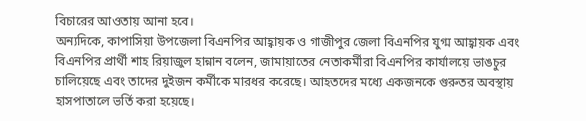বিচারের আওতায় আনা হবে।
অন্যদিকে, কাপাসিয়া উপজেলা বিএনপির আহ্বায়ক ও গাজীপুর জেলা বিএনপির যুগ্ম আহ্বায়ক এবং বিএনপির প্রার্থী শাহ রিয়াজুল হান্নান বলেন, জামায়াতের নেতাকর্মীরা বিএনপির কার্যালয়ে ভাঙচুর চালিয়েছে এবং তাদের দুইজন কর্মীকে মারধর করেছে। আহতদের মধ্যে একজনকে গুরুতর অবস্থায় হাসপাতালে ভর্তি করা হয়েছে।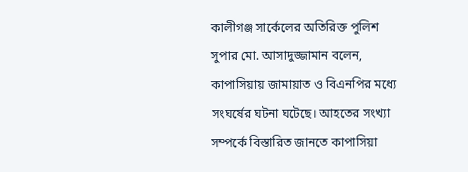কালীগঞ্জ সার্কেলের অতিরিক্ত পুলিশ সুপার মো. আসাদুজ্জামান বলেন, কাপাসিয়ায় জামায়াত ও বিএনপির মধ্যে সংঘর্ষের ঘটনা ঘটেছে। আহতের সংখ্যা সম্পর্কে বিস্তারিত জানতে কাপাসিয়া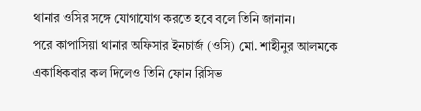থানার ওসির সঙ্গে যোগাযোগ করতে হবে বলে তিনি জানান।
পরে কাপাসিয়া থানার অফিসার ইনচার্জ (ওসি) মো. শাহীনুর আলমকে একাধিকবার কল দিলেও তিনি ফোন রিসিভ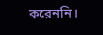করেননি।